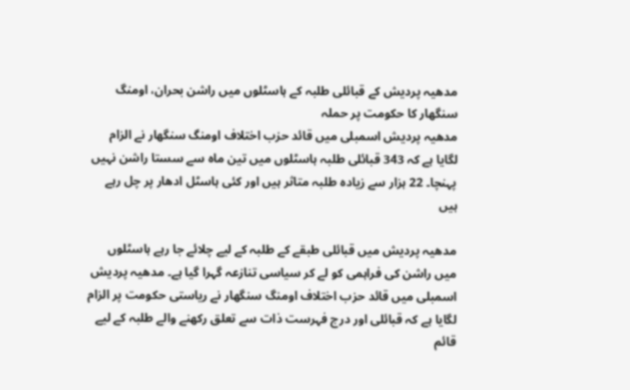مدھیہ پردیش کے قبائلی طلبہ کے ہاسٹلوں میں راشن بحران، اومنگ سنگھار کا حکومت پر حملہ
مدھیہ پردیش اسمبلی میں قائد حزب اختلاف اومنگ سنگھار نے الزام لگایا ہے کہ 343 قبائلی طلبہ ہاسٹلوں میں تین ماہ سے سستا راشن نہیں پہنچا۔ 22 ہزار سے زیادہ طلبہ متاثر ہیں اور کئی ہاسٹل ادھار پر چل رہے ہیں

مدھیہ پردیش میں قبائلی طبقے کے طلبہ کے لیے چلائے جا رہے ہاسٹلوں میں راشن کی فراہمی کو لے کر سیاسی تنازعہ گہرا گیا ہے۔ مدھیہ پردیش اسمبلی میں قائد حزب اختلاف اومنگ سنگھار نے ریاستی حکومت پر الزام لگایا ہے کہ قبائلی اور درج فہرست ذات سے تعلق رکھنے والے طلبہ کے لیے قائم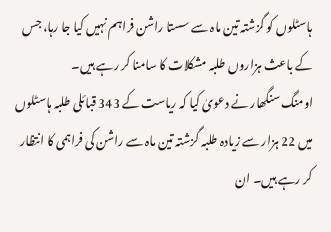ہاسٹلوں کو گزشتہ تین ماہ سے سستا راشن فراہم نہیں کیا جا رہا، جس کے باعث ہزاروں طلبہ مشکلات کا سامنا کر رہے ہیں۔
اومنگ سنگھار نے دعویٰ کیا کہ ریاست کے 343 قبائلی طلبہ ہاسٹلوں میں 22 ہزار سے زیادہ طلبہ گزشتہ تین ماہ سے راشن کی فراہمی کا انتظار کر رہے ہیں۔ ان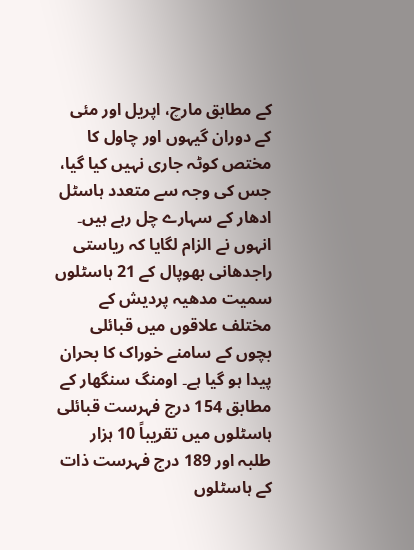کے مطابق مارچ، اپریل اور مئی کے دوران گیہوں اور چاول کا مختص کوٹہ جاری نہیں کیا گیا، جس کی وجہ سے متعدد ہاسٹل ادھار کے سہارے چل رہے ہیں۔
انہوں نے الزام لگایا کہ ریاستی راجدھانی بھوپال کے 21 ہاسٹلوں سمیت مدھیہ پردیش کے مختلف علاقوں میں قبائلی بچوں کے سامنے خوراک کا بحران پیدا ہو گیا ہے۔ اومنگ سنگھار کے مطابق 154 درج فہرست قبائلی ہاسٹلوں میں تقریباً 10 ہزار طلبہ اور 189 درج فہرست ذات کے ہاسٹلوں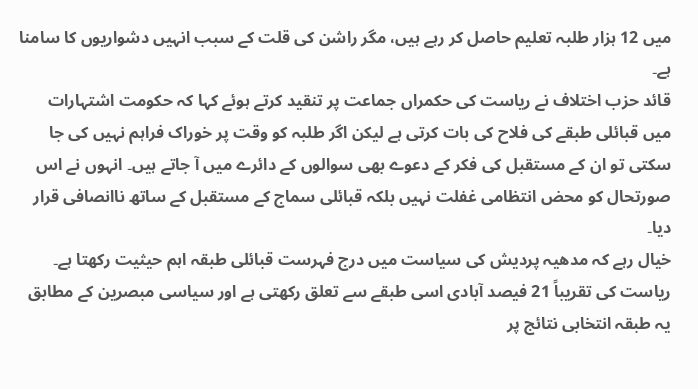میں 12 ہزار طلبہ تعلیم حاصل کر رہے ہیں، مگر راشن کی قلت کے سبب انہیں دشواریوں کا سامنا ہے۔
قائد حزب اختلاف نے ریاست کی حکمراں جماعت پر تنقید کرتے ہوئے کہا کہ حکومت اشتہارات میں قبائلی طبقے کی فلاح کی بات کرتی ہے لیکن اگر طلبہ کو وقت پر خوراک فراہم نہیں کی جا سکتی تو ان کے مستقبل کی فکر کے دعوے بھی سوالوں کے دائرے میں آ جاتے ہیں۔ انہوں نے اس صورتحال کو محض انتظامی غفلت نہیں بلکہ قبائلی سماج کے مستقبل کے ساتھ ناانصافی قرار دیا۔
خیال رہے کہ مدھیہ پردیش کی سیاست میں درج فہرست قبائلی طبقہ اہم حیثیت رکھتا ہے۔ ریاست کی تقریباً 21 فیصد آبادی اسی طبقے سے تعلق رکھتی ہے اور سیاسی مبصرین کے مطابق یہ طبقہ انتخابی نتائج پر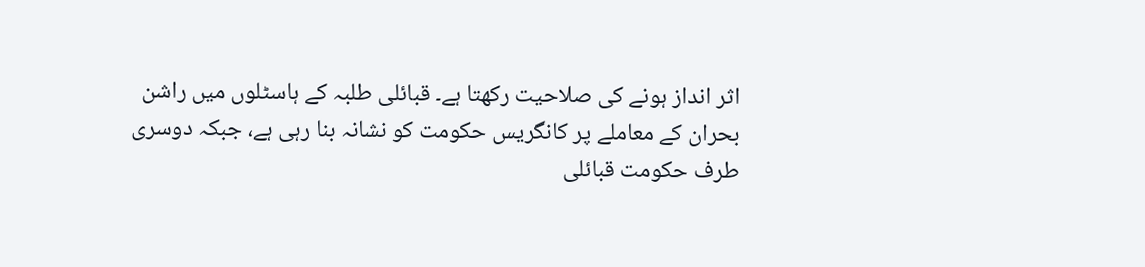اثر انداز ہونے کی صلاحیت رکھتا ہے۔ قبائلی طلبہ کے ہاسٹلوں میں راشن بحران کے معاملے پر کانگریس حکومت کو نشانہ بنا رہی ہے، جبکہ دوسری طرف حکومت قبائلی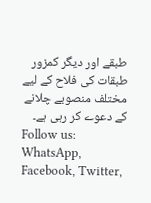طبقے اور دیگر کمزور طبقات کی فلاح کے لیے مختلف منصوبے چلانے کے دعوے کر رہی ہے۔
Follow us: WhatsApp, Facebook, Twitter,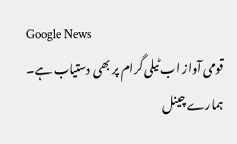Google News
قومی آواز اب ٹیلی گرام پر بھی دستیاب ہے۔ ہمارے چینل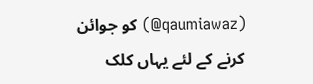(qaumiawaz@) کو جوائن کرنے کے لئے یہاں کلک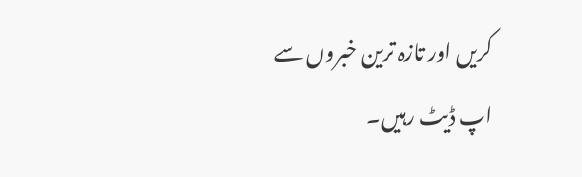کریں اور تازہ ترین خبروں سے اپ ڈیٹ رہیں۔